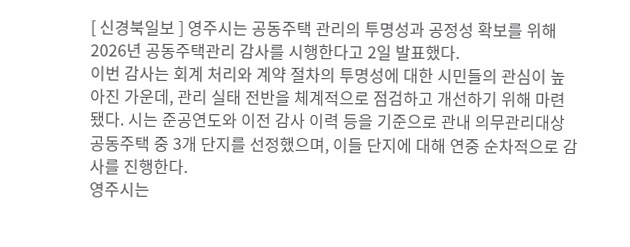[ 신경북일보 ] 영주시는 공동주택 관리의 투명성과 공정성 확보를 위해 2026년 공동주택관리 감사를 시행한다고 2일 발표했다.
이번 감사는 회계 처리와 계약 절차의 투명성에 대한 시민들의 관심이 높아진 가운데, 관리 실태 전반을 체계적으로 점검하고 개선하기 위해 마련됐다. 시는 준공연도와 이전 감사 이력 등을 기준으로 관내 의무관리대상 공동주택 중 3개 단지를 선정했으며, 이들 단지에 대해 연중 순차적으로 감사를 진행한다.
영주시는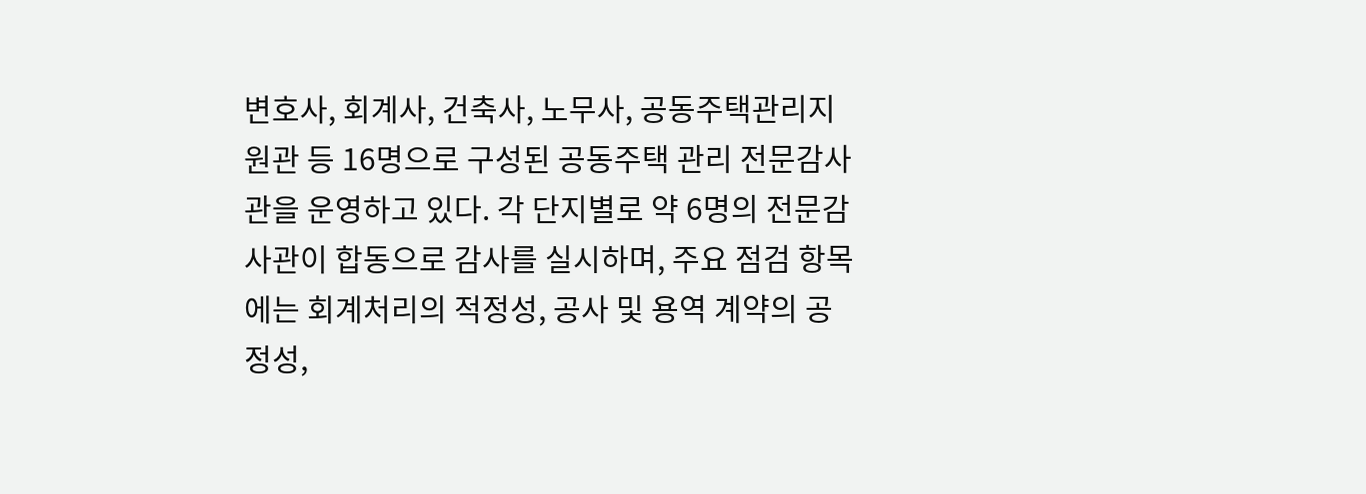변호사, 회계사, 건축사, 노무사, 공동주택관리지원관 등 16명으로 구성된 공동주택 관리 전문감사관을 운영하고 있다. 각 단지별로 약 6명의 전문감사관이 합동으로 감사를 실시하며, 주요 점검 항목에는 회계처리의 적정성, 공사 및 용역 계약의 공정성,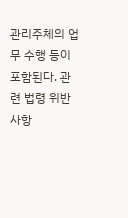관리주체의 업무 수행 등이 포함된다. 관련 법령 위반 사항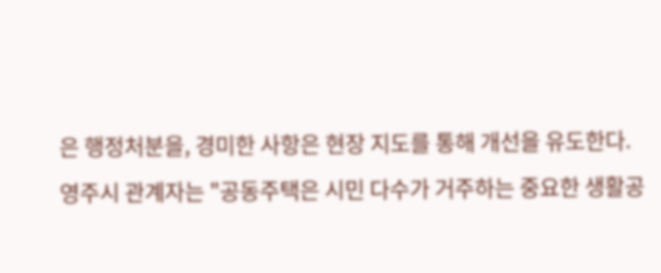은 행정처분을, 경미한 사항은 현장 지도를 통해 개선을 유도한다.
영주시 관계자는 "공동주택은 시민 다수가 거주하는 중요한 생활공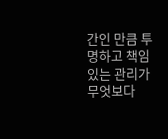간인 만큼 투명하고 책임 있는 관리가 무엇보다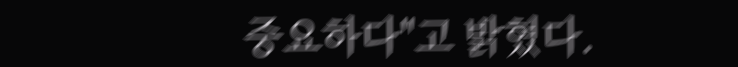중요하다"고 밝혔다.